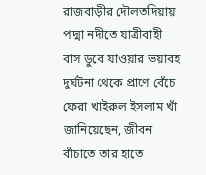রাজবাড়ীর দৌলতদিয়ায় পদ্মা নদীতে যাত্রীবাহী বাস ডুবে যাওয়ার ভয়াবহ দুর্ঘটনা থেকে প্রাণে বেঁচে ফেরা খাইরুল ইসলাম খাঁ জানিয়েছেন, জীবন বাঁচাতে তার হাতে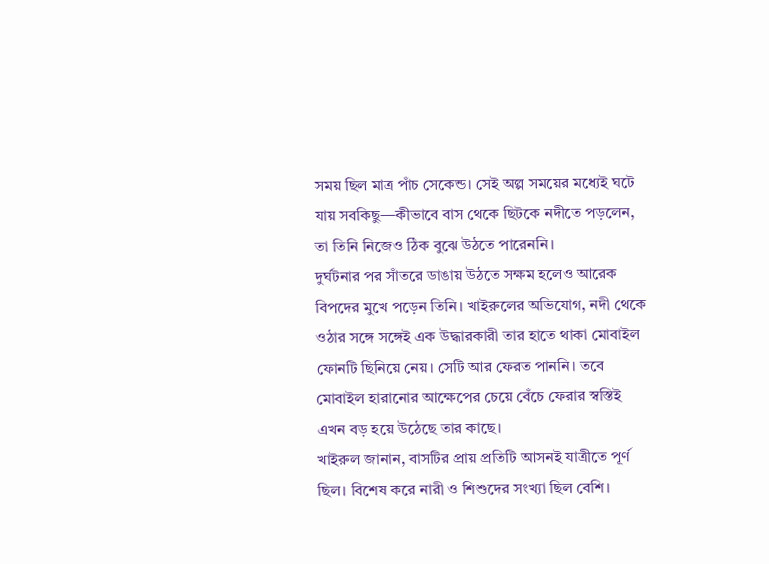সময় ছিল মাত্র পাঁচ সেকেন্ড। সেই অল্প সময়ের মধ্যেই ঘটে যায় সবকিছু—কীভাবে বাস থেকে ছিটকে নদীতে পড়লেন, তা তিনি নিজেও ঠিক বুঝে উঠতে পারেননি।
দুর্ঘটনার পর সাঁতরে ডাঙায় উঠতে সক্ষম হলেও আরেক বিপদের মুখে পড়েন তিনি। খাইরুলের অভিযোগ, নদী থেকে ওঠার সঙ্গে সঙ্গেই এক উদ্ধারকারী তার হাতে থাকা মোবাইল ফোনটি ছিনিয়ে নেয়। সেটি আর ফেরত পাননি। তবে মোবাইল হারানোর আক্ষেপের চেয়ে বেঁচে ফেরার স্বস্তিই এখন বড় হয়ে উঠেছে তার কাছে।
খাইরুল জানান, বাসটির প্রায় প্রতিটি আসনই যাত্রীতে পূর্ণ ছিল। বিশেষ করে নারী ও শিশুদের সংখ্যা ছিল বেশি।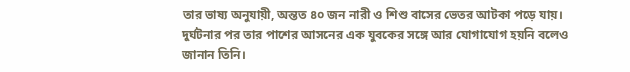তার ভাষ্য অনুযায়ী, অন্তত ৪০ জন নারী ও শিশু বাসের ভেতর আটকা পড়ে যায়। দুর্ঘটনার পর তার পাশের আসনের এক যুবকের সঙ্গে আর যোগাযোগ হয়নি বলেও জানান তিনি।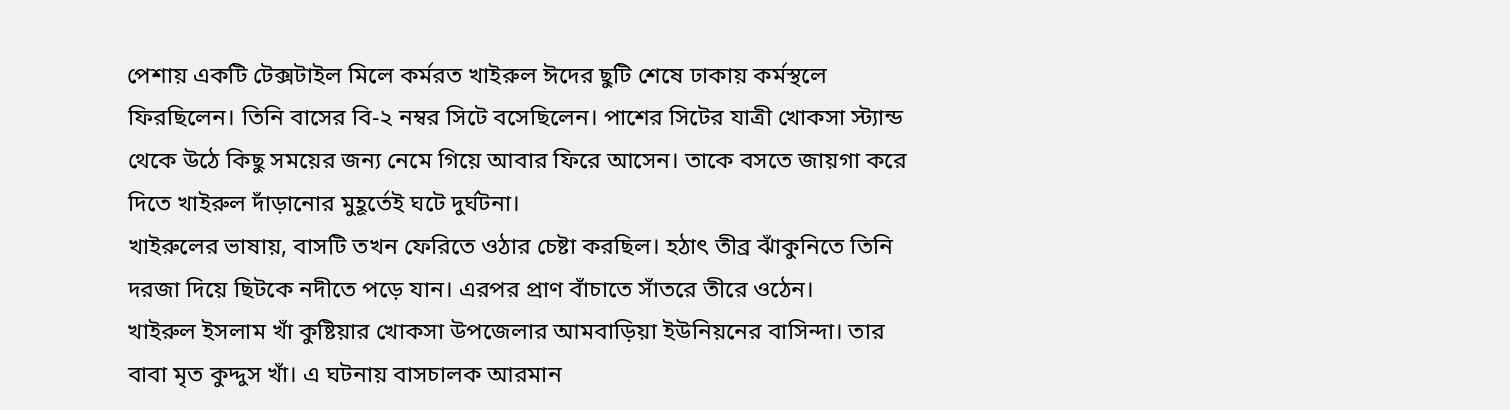পেশায় একটি টেক্সটাইল মিলে কর্মরত খাইরুল ঈদের ছুটি শেষে ঢাকায় কর্মস্থলে ফিরছিলেন। তিনি বাসের বি-২ নম্বর সিটে বসেছিলেন। পাশের সিটের যাত্রী খোকসা স্ট্যান্ড থেকে উঠে কিছু সময়ের জন্য নেমে গিয়ে আবার ফিরে আসেন। তাকে বসতে জায়গা করে দিতে খাইরুল দাঁড়ানোর মুহূর্তেই ঘটে দুর্ঘটনা।
খাইরুলের ভাষায়, বাসটি তখন ফেরিতে ওঠার চেষ্টা করছিল। হঠাৎ তীব্র ঝাঁকুনিতে তিনি দরজা দিয়ে ছিটকে নদীতে পড়ে যান। এরপর প্রাণ বাঁচাতে সাঁতরে তীরে ওঠেন।
খাইরুল ইসলাম খাঁ কুষ্টিয়ার খোকসা উপজেলার আমবাড়িয়া ইউনিয়নের বাসিন্দা। তার বাবা মৃত কুদ্দুস খাঁ। এ ঘটনায় বাসচালক আরমান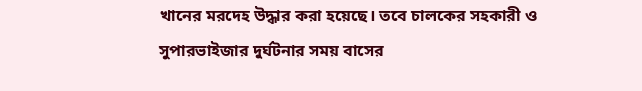খানের মরদেহ উদ্ধার করা হয়েছে। তবে চালকের সহকারী ও সুপারভাইজার দুর্ঘটনার সময় বাসের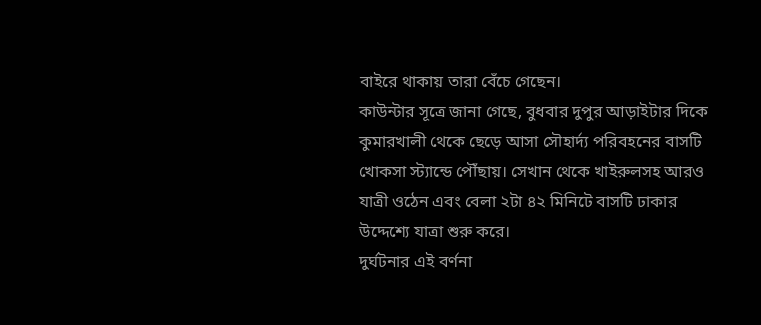বাইরে থাকায় তারা বেঁচে গেছেন।
কাউন্টার সূত্রে জানা গেছে, বুধবার দুপুর আড়াইটার দিকে কুমারখালী থেকে ছেড়ে আসা সৌহার্দ্য পরিবহনের বাসটি খোকসা স্ট্যান্ডে পৌঁছায়। সেখান থেকে খাইরুলসহ আরও যাত্রী ওঠেন এবং বেলা ২টা ৪২ মিনিটে বাসটি ঢাকার উদ্দেশ্যে যাত্রা শুরু করে।
দুর্ঘটনার এই বর্ণনা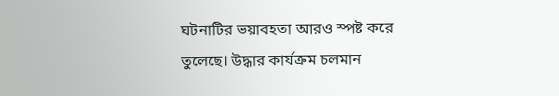ঘটনাটির ভয়াবহতা আরও স্পষ্ট করে তুলেছে। উদ্ধার কার্যক্রম চলমান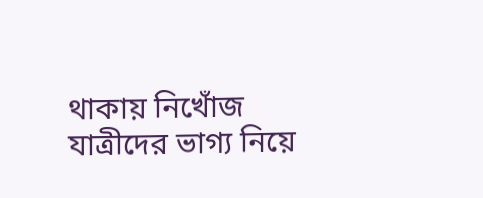থাকায় নিখোঁজ যাত্রীদের ভাগ্য নিয়ে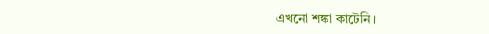এখনো শঙ্কা কাটেনি।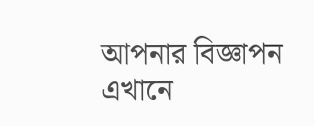আপনার বিজ্ঞাপন এখানে